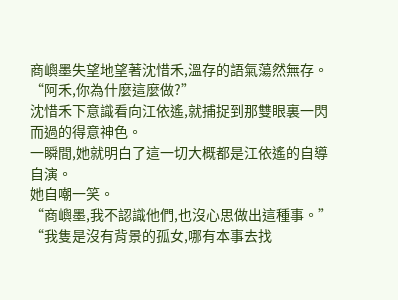商嶼墨失望地望著沈惜禾,溫存的語氣蕩然無存。
“阿禾,你為什麼這麼做?”
沈惜禾下意識看向江依遙,就捕捉到那雙眼裏一閃而過的得意神色。
一瞬間,她就明白了這一切大概都是江依遙的自導自演。
她自嘲一笑。
“商嶼墨,我不認識他們,也沒心思做出這種事。”
“我隻是沒有背景的孤女,哪有本事去找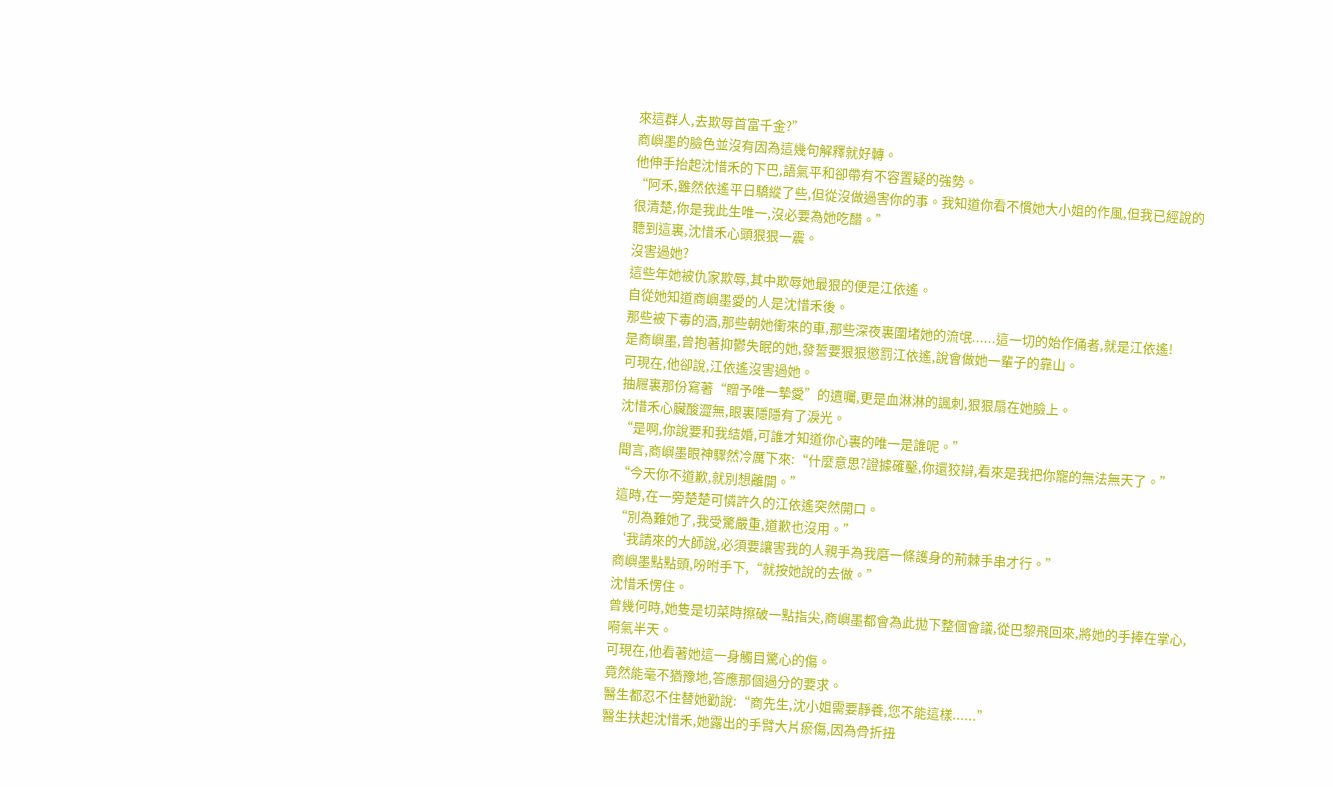來這群人,去欺辱首富千金?”
商嶼墨的臉色並沒有因為這幾句解釋就好轉。
他伸手抬起沈惜禾的下巴,語氣平和卻帶有不容置疑的強勢。
“阿禾,雖然依遙平日驕縱了些,但從沒做過害你的事。我知道你看不慣她大小姐的作風,但我已經說的很清楚,你是我此生唯一,沒必要為她吃醋。”
聽到這裏,沈惜禾心頭狠狠一震。
沒害過她?
這些年她被仇家欺辱,其中欺辱她最狠的便是江依遙。
自從她知道商嶼墨愛的人是沈惜禾後。
那些被下毒的酒,那些朝她衝來的車,那些深夜裏圍堵她的流氓......這一切的始作俑者,就是江依遙!
是商嶼墨,曾抱著抑鬱失眠的她,發誓要狠狠懲罰江依遙,說會做她一輩子的靠山。
可現在,他卻說,江依遙沒害過她。
抽屜裏那份寫著“贈予唯一摯愛”的遺囑,更是血淋淋的諷刺,狠狠扇在她臉上。
沈惜禾心臟酸澀無,眼裏隱隱有了淚光。
“是啊,你說要和我結婚,可誰才知道你心裏的唯一是誰呢。”
聞言,商嶼墨眼神驟然冷厲下來:“什麼意思?證據確鑿,你還狡辯,看來是我把你寵的無法無天了。”
“今天你不道歉,就別想離開。”
這時,在一旁楚楚可憐許久的江依遙突然開口。
“別為難她了,我受驚嚴重,道歉也沒用。”
‘我請來的大師說,必須要讓害我的人親手為我磨一條護身的荊棘手串才行。”
商嶼墨點點頭,吩咐手下,“就按她說的去做。”
沈惜禾愣住。
曾幾何時,她隻是切菜時擦破一點指尖,商嶼墨都會為此拋下整個會議,從巴黎飛回來,將她的手捧在掌心,嗬氣半天。
可現在,他看著她這一身觸目驚心的傷。
竟然能毫不猶豫地,答應那個過分的要求。
醫生都忍不住替她勸說:“商先生,沈小姐需要靜養,您不能這樣......”
醫生扶起沈惜禾,她露出的手臂大片瘀傷,因為骨折扭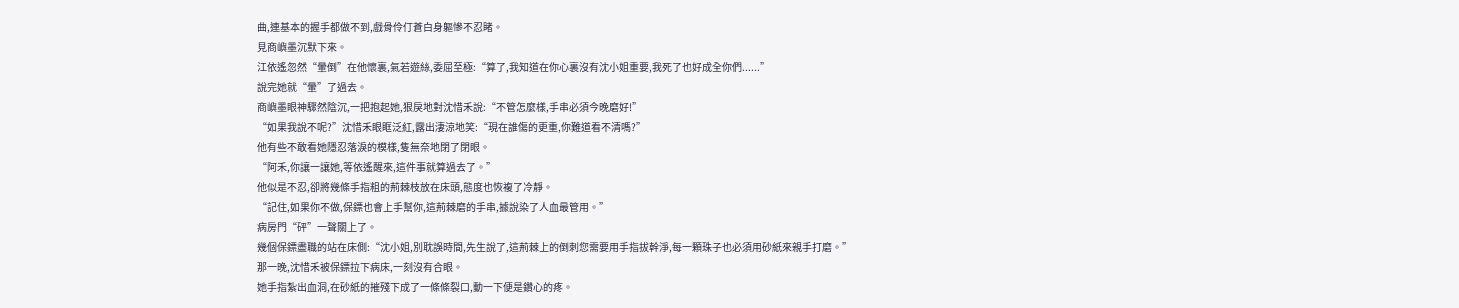曲,連基本的握手都做不到,戲骨伶仃蒼白身軀慘不忍睹。
見商嶼墨沉默下來。
江依遙忽然“暈倒”在他懷裏,氣若遊絲,委屈至極:“算了,我知道在你心裏沒有沈小姐重要,我死了也好成全你們......”
說完她就“暈”了過去。
商嶼墨眼神驟然陰沉,一把抱起她,狠戾地對沈惜禾說:“不管怎麼樣,手串必須今晚磨好!”
“如果我說不呢?”沈惜禾眼眶泛紅,露出淒涼地笑:“現在誰傷的更重,你難道看不清嗎?”
他有些不敢看她隱忍落淚的模樣,隻無奈地閉了閉眼。
“阿禾,你讓一讓她,等依遙醒來,這件事就算過去了。”
他似是不忍,卻將幾條手指粗的荊棘枝放在床頭,態度也恢複了冷靜。
“記住,如果你不做,保鏢也會上手幫你,這荊棘磨的手串,據說染了人血最管用。”
病房門“砰”一聲關上了。
幾個保鏢盡職的站在床側:“沈小姐,別耽誤時間,先生說了,這荊棘上的倒刺您需要用手指拔幹淨,每一顆珠子也必須用砂紙來親手打磨。”
那一晚,沈惜禾被保鏢拉下病床,一刻沒有合眼。
她手指紮出血洞,在砂紙的摧殘下成了一條條裂口,動一下便是鑽心的疼。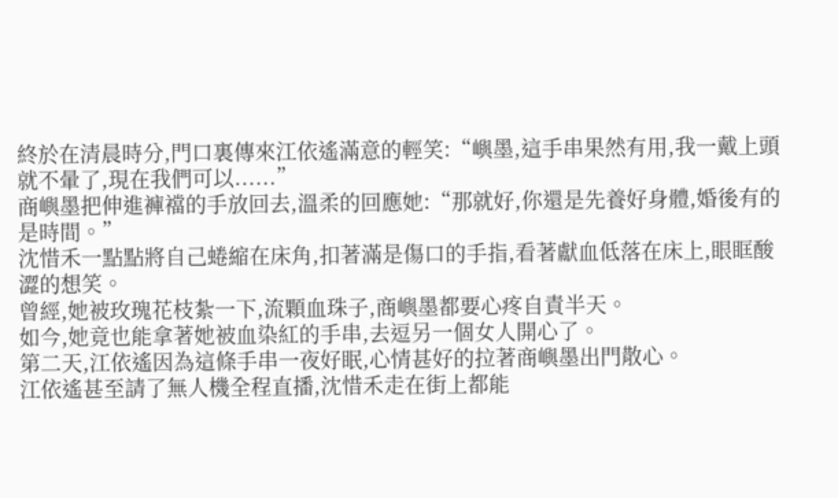終於在清晨時分,門口裏傳來江依遙滿意的輕笑:“嶼墨,這手串果然有用,我一戴上頭就不暈了,現在我們可以......”
商嶼墨把伸進褲襠的手放回去,溫柔的回應她:“那就好,你還是先養好身體,婚後有的是時間。”
沈惜禾一點點將自己蜷縮在床角,扣著滿是傷口的手指,看著獻血低落在床上,眼眶酸澀的想笑。
曾經,她被玫瑰花枝紮一下,流顆血珠子,商嶼墨都要心疼自責半天。
如今,她竟也能拿著她被血染紅的手串,去逗另一個女人開心了。
第二天,江依遙因為這條手串一夜好眠,心情甚好的拉著商嶼墨出門散心。
江依遙甚至請了無人機全程直播,沈惜禾走在街上都能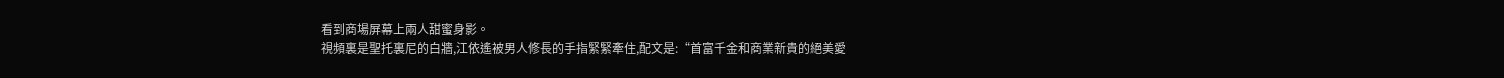看到商場屏幕上兩人甜蜜身影。
視頻裏是聖托裏尼的白牆,江依遙被男人修長的手指緊緊牽住,配文是:“首富千金和商業新貴的絕美愛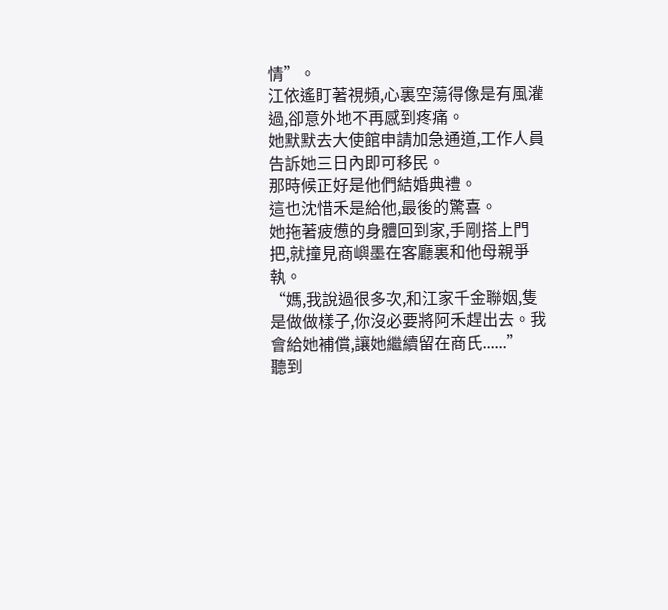情”。
江依遙盯著視頻,心裏空蕩得像是有風灌過,卻意外地不再感到疼痛。
她默默去大使館申請加急通道,工作人員告訴她三日內即可移民。
那時候正好是他們結婚典禮。
這也沈惜禾是給他,最後的驚喜。
她拖著疲憊的身體回到家,手剛搭上門把,就撞見商嶼墨在客廳裏和他母親爭執。
“媽,我說過很多次,和江家千金聯姻,隻是做做樣子,你沒必要將阿禾趕出去。我會給她補償,讓她繼續留在商氏......”
聽到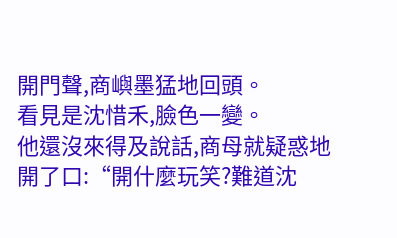開門聲,商嶼墨猛地回頭。
看見是沈惜禾,臉色一變。
他還沒來得及說話,商母就疑惑地開了口:“開什麼玩笑?難道沈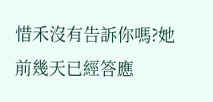惜禾沒有告訴你嗎?她前幾天已經答應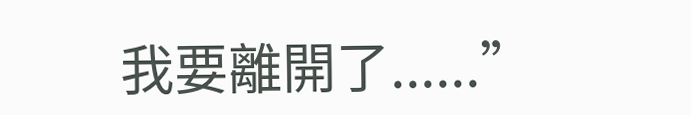我要離開了......”